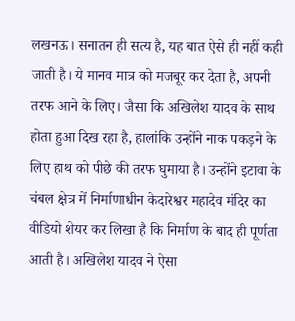लखनऊ। सनातन ही सत्य है, यह बात ऐसे ही नहीं कही जाती है। ये मानव मात्र को मजबूर कर देता है, अपनी तरफ आने के लिए। जैसा कि अखिलेश यादव के साथ होता हुआ दिख रहा है, हालांकि उन्होंने नाक पकड़ने के लिए हाथ को पीछे की तरफ घुमाया है। उन्होंने इटावा के चंबल क्षेत्र में निर्माणाधीन केदारेश्वर महादेव मंदिर का वीडियो शेयर कर लिखा है कि निर्माण के बाद ही पूर्णता आती है। अखिलेश यादव ने ऐसा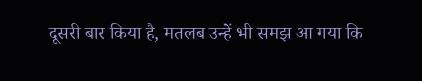दूसरी बार किया है, मतलब उन्हें भी समझ आ गया कि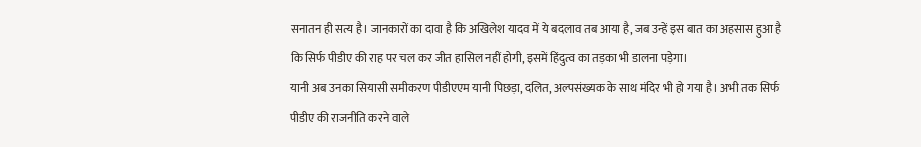सनातन ही सत्य है। जानकारों का दावा है कि अखिलेश यादव में ये बदलाव तब आया है, जब उन्हें इस बात का अहसास हुआ है कि सिर्फ पीडीए की राह पर चल कर जीत हासिल नहीं होगी, इसमें हिंदुत्व का तड़का भी डालना पड़ेगा।
यानी अब उनका सियासी समीकरण पीडीएएम यानी पिछड़ा, दलित, अल्पसंख्यक के साथ मंदिर भी हो गया है। अभी तक सिर्फ पीडीए की राजनीति करने वाले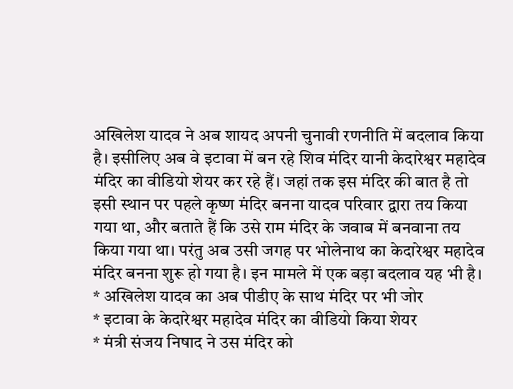अखिलेश यादव ने अब शायद अपनी चुनावी रणनीति में बदलाव किया है। इसीलिए अब वे इटावा में बन रहे शिव मंदिर यानी केदारेश्वर महादेव मंदिर का वीडियो शेयर कर रहे हैं। जहां तक इस मंदिर की बात है तो इसी स्थान पर पहले कृष्ण मंदिर बनना यादव परिवार द्वारा तय किया गया था, और बताते हैं कि उसे राम मंदिर के जवाब में बनवाना तय किया गया था। परंतु अब उसी जगह पर भोलेनाथ का केदारेश्वर महादेव मंदिर बनना शुरू हो गया है। इन मामले में एक बड़ा बदलाव यह भी है।
* अखिलेश यादव का अब पीडीए के साथ मंदिर पर भी जोर
* इटावा के केदारेश्वर महादेव मंदिर का वीडियो किया शेयर
* मंत्री संजय निषाद ने उस मंदिर को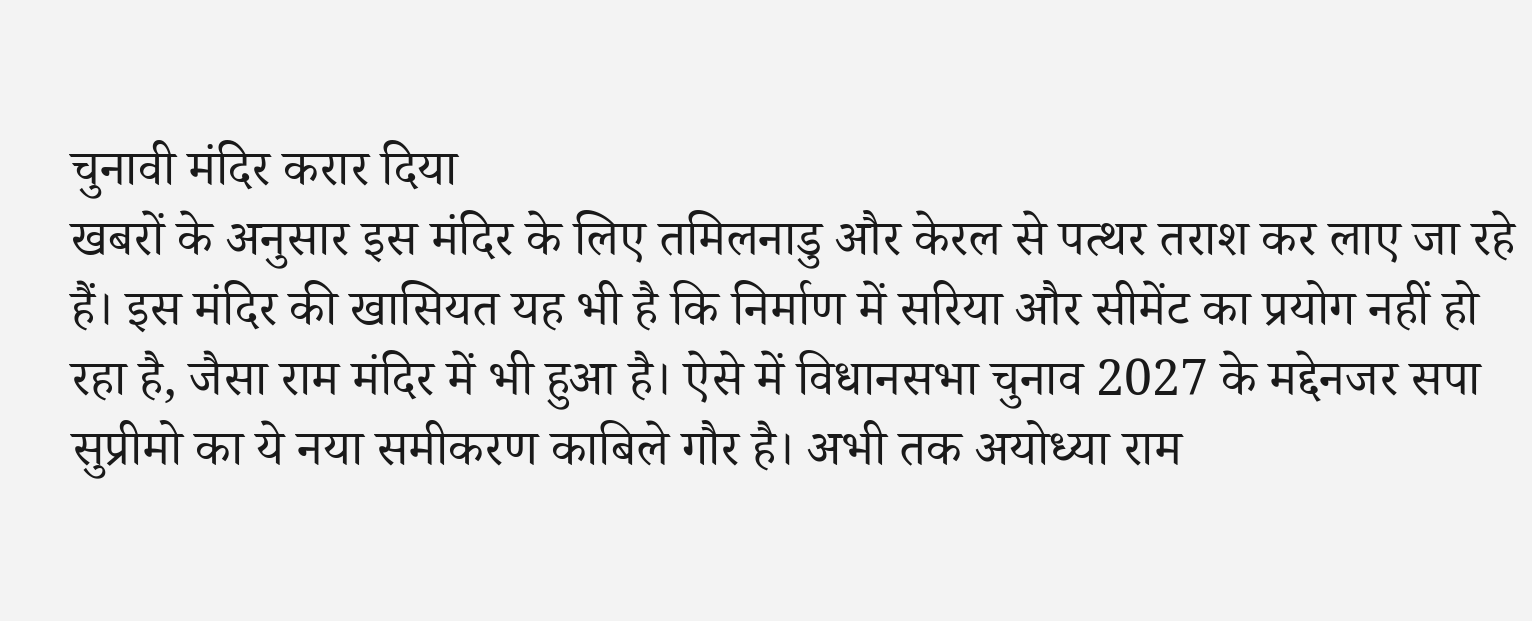चुनावी मंदिर करार दिया
खबरों के अनुसार इस मंदिर के लिए तमिलनाडु और केरल से पत्थर तराश कर लाए जा रहे हैं। इस मंदिर की खासियत यह भी है कि निर्माण में सरिया और सीमेंट का प्रयोग नहीं हो रहा है, जैसा राम मंदिर में भी हुआ है। ऐसे में विधानसभा चुनाव 2027 के मद्देनजर सपा सुप्रीमो का ये नया समीकरण काबिले गौर है। अभी तक अयोध्या राम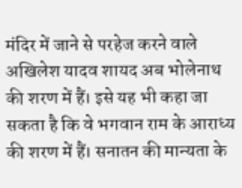मंदिर में जाने से परहेज करने वाले अखिलेश यादव शायद अब भोलेनाथ की शरण में हैं। इसे यह भी कहा जा सकता है कि वे भगवान राम के आराध्य की शरण में हैं। सनातन की मान्यता के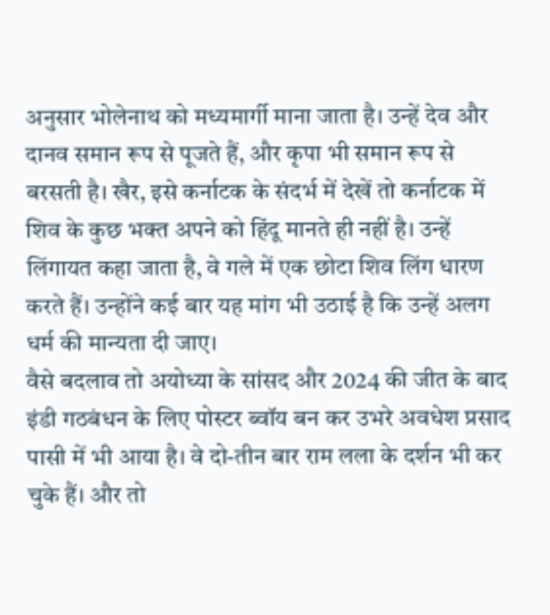अनुसार भोलेनाथ को मध्यमार्गी माना जाता है। उन्हें देव और दानव समान रूप से पूजते हैं, और कृपा भी समान रूप से बरसती है। खैर, इसे कर्नाटक के संदर्भ में देखें तो कर्नाटक में शिव के कुछ भक्त अपने को हिंदू मानते ही नहीं है। उन्हें लिंगायत कहा जाता है, वे गले में एक छोटा शिव लिंग धारण करते हैं। उन्होंने कई बार यह मांग भी उठाई है कि उन्हें अलग धर्म की मान्यता दी जाए।
वैसे बदलाव तो अयोध्या के सांसद और 2024 की जीत के बाद इंडी गठबंधन के लिए पोस्टर ब्वॉय बन कर उभरे अवधेश प्रसाद पासी में भी आया है। वे दो-तीन बार राम लला के दर्शन भी कर चुके हैं। और तो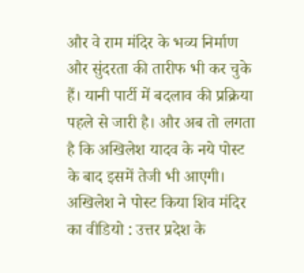और वे राम मंदिर के भव्य निर्माण और सुंदरता की तारीफ भी कर चुके हैं। यानी पार्टी में बदलाव की प्रक्रिया पहले से जारी है। और अब तो लगता है कि अखिलेश यादव के नये पोस्ट के बाद इसमें तेजी भी आएगी।
अखिलेश ने पोस्ट किया शिव मंदिर का वीडियो : उत्तर प्रदेश के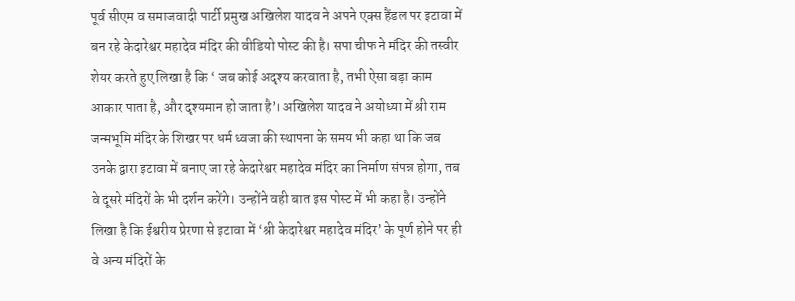पूर्व सीएम व समाजवादी पार्टी प्रमुख अखिलेश यादव ने अपने एक्स हैंडल पर इटावा में बन रहे केदारेश्वर महादेव मंदिर की वीडियो पोस्ट की है। सपा चीफ ने मंदिर की तस्वीर शेयर करते हुए लिखा है कि ‘ जब कोई अदृश्य करवाता है, तभी ऐसा बड़ा काम आकार पाता है, और दृश्यमान हो जाता है’। अखिलेश यादव ने अयोध्या में श्री राम जन्मभूमि मंदिर के शिखर पर धर्म ध्वजा की स्थापना के समय भी कहा था कि जब उनके द्वारा इटावा में बनाए जा रहे केदारेश्वर महादेव मंदिर का निर्माण संपन्न होगा, तब वे दूसरे मंदिरों के भी दर्शन करेंगे। उन्होंने वही बात इस पोस्ट में भी कहा है। उन्होंने लिखा है कि ईश्वरीय प्रेरणा से इटावा में ‘श्री केदारेश्वर महादेव मंदिर’ के पूर्ण होने पर ही वे अन्य मंदिरों के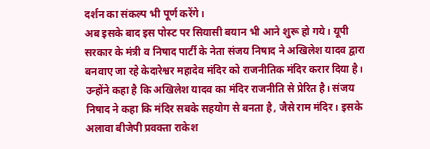दर्शन का संकल्प भी पूर्ण करेंगे।
अब इसके बाद इस पोस्ट पर सियासी बयान भी आने शुरू हो गये। यूपी सरकार के मंत्री व निषाद पार्टी के नेता संजय निषाद ने अखिलेश यादव द्वारा बनवाए जा रहे केदारेश्वर महादेव मंदिर को राजनीतिक मंदिर करार दिया है। उन्होंने कहा है कि अखिलेश यादव का मंदिर राजनीति से प्रेरित है। संजय निषाद ने कहा कि मंदिर सबके सहयोग से बनता है, जैसे राम मंदिर। इसके अलावा बीजेपी प्रवक्ता राकेश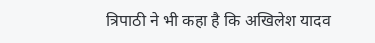त्रिपाठी ने भी कहा है कि अखिलेश यादव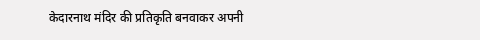केदारनाथ मंदिर की प्रतिकृति बनवाकर अपनी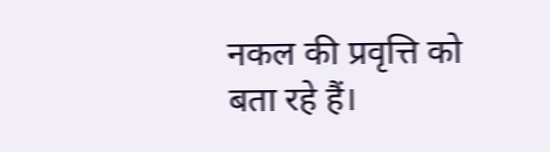नकल की प्रवृत्ति को बता रहे हैं।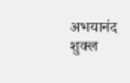अभयानंद शुक्ल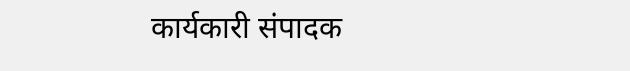कार्यकारी संपादक